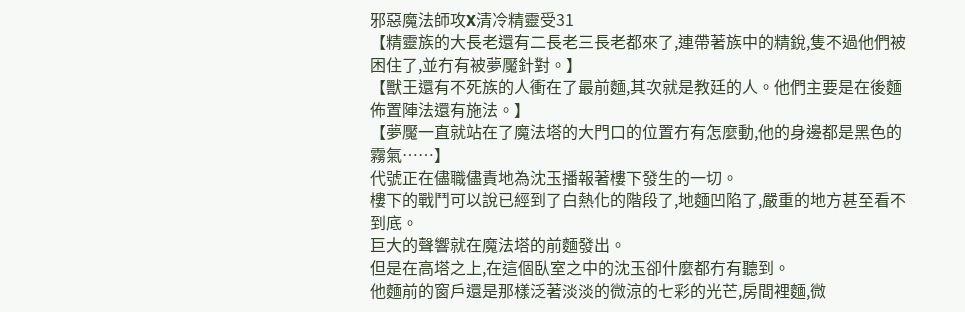邪惡魔法師攻X清冷精靈受31
【精靈族的大長老還有二長老三長老都來了,連帶著族中的精銳,隻不過他們被困住了,並冇有被夢魘針對。】
【獸王還有不死族的人衝在了最前麵,其次就是教廷的人。他們主要是在後麵佈置陣法還有施法。】
【夢魘一直就站在了魔法塔的大門口的位置冇有怎麼動,他的身邊都是黑色的霧氣……】
代號正在儘職儘責地為沈玉播報著樓下發生的一切。
樓下的戰鬥可以說已經到了白熱化的階段了,地麵凹陷了,嚴重的地方甚至看不到底。
巨大的聲響就在魔法塔的前麵發出。
但是在高塔之上,在這個臥室之中的沈玉卻什麼都冇有聽到。
他麵前的窗戶還是那樣泛著淡淡的微涼的七彩的光芒,房間裡麵,微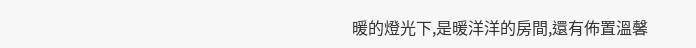暖的燈光下,是暖洋洋的房間,還有佈置溫馨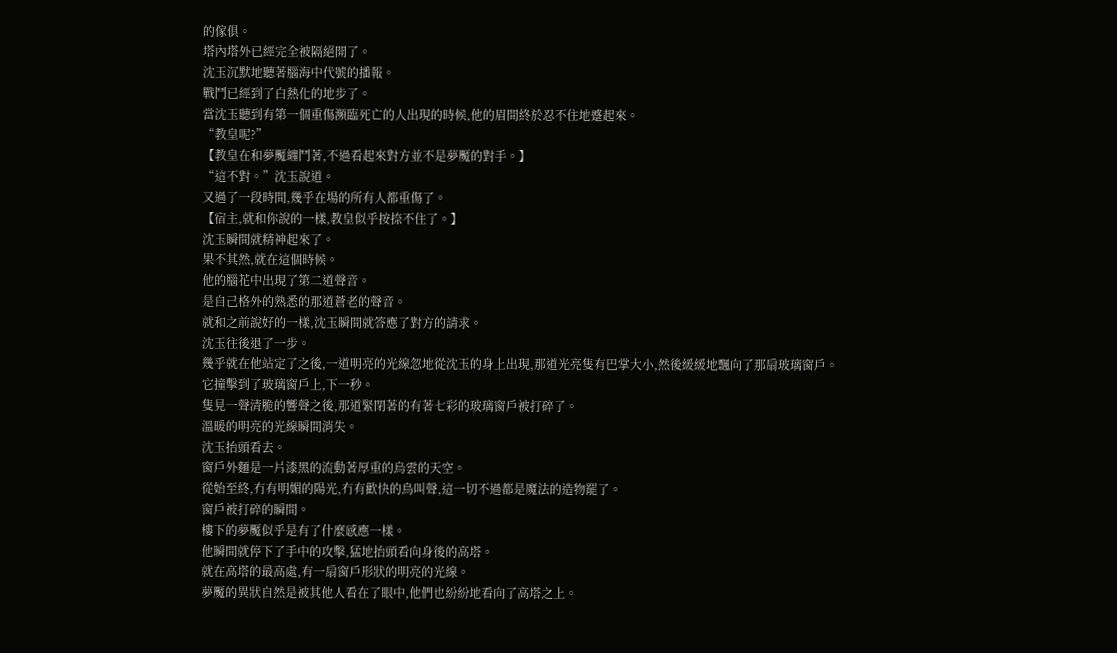的傢俱。
塔內塔外已經完全被隔絕開了。
沈玉沉默地聽著腦海中代號的播報。
戰鬥已經到了白熱化的地步了。
當沈玉聽到有第一個重傷瀕臨死亡的人出現的時候,他的眉間終於忍不住地蹙起來。
“教皇呢?”
【教皇在和夢魘纏鬥著,不過看起來對方並不是夢魘的對手。】
“這不對。”沈玉說道。
又過了一段時間,幾乎在場的所有人都重傷了。
【宿主,就和你說的一樣,教皇似乎按捺不住了。】
沈玉瞬間就精神起來了。
果不其然,就在這個時候。
他的腦花中出現了第二道聲音。
是自己格外的熟悉的那道蒼老的聲音。
就和之前說好的一樣,沈玉瞬間就答應了對方的請求。
沈玉往後退了一步。
幾乎就在他站定了之後,一道明亮的光線忽地從沈玉的身上出現,那道光亮隻有巴掌大小,然後緩緩地飄向了那扇玻璃窗戶。
它撞擊到了玻璃窗戶上,下一秒。
隻見一聲清脆的響聲之後,那道緊閉著的有著七彩的玻璃窗戶被打碎了。
溫暖的明亮的光線瞬間消失。
沈玉抬頭看去。
窗戶外麵是一片漆黑的流動著厚重的烏雲的天空。
從始至終,冇有明媚的陽光,冇有歡快的鳥叫聲,這一切不過都是魔法的造物罷了。
窗戶被打碎的瞬間。
樓下的夢魘似乎是有了什麼感應一樣。
他瞬間就停下了手中的攻擊,猛地抬頭看向身後的高塔。
就在高塔的最高處,有一扇窗戶形狀的明亮的光線。
夢魘的異狀自然是被其他人看在了眼中,他們也紛紛地看向了高塔之上。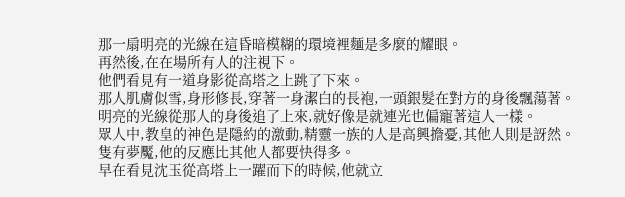那一扇明亮的光線在這昏暗模糊的環境裡麵是多麼的耀眼。
再然後,在在場所有人的注視下。
他們看見有一道身影從高塔之上跳了下來。
那人肌膚似雪,身形修長,穿著一身潔白的長袍,一頭銀髮在對方的身後飄蕩著。
明亮的光線從那人的身後追了上來,就好像是就連光也偏寵著這人一樣。
眾人中,教皇的神色是隱約的激動,精靈一族的人是高興擔憂,其他人則是訝然。
隻有夢魘,他的反應比其他人都要快得多。
早在看見沈玉從高塔上一躍而下的時候,他就立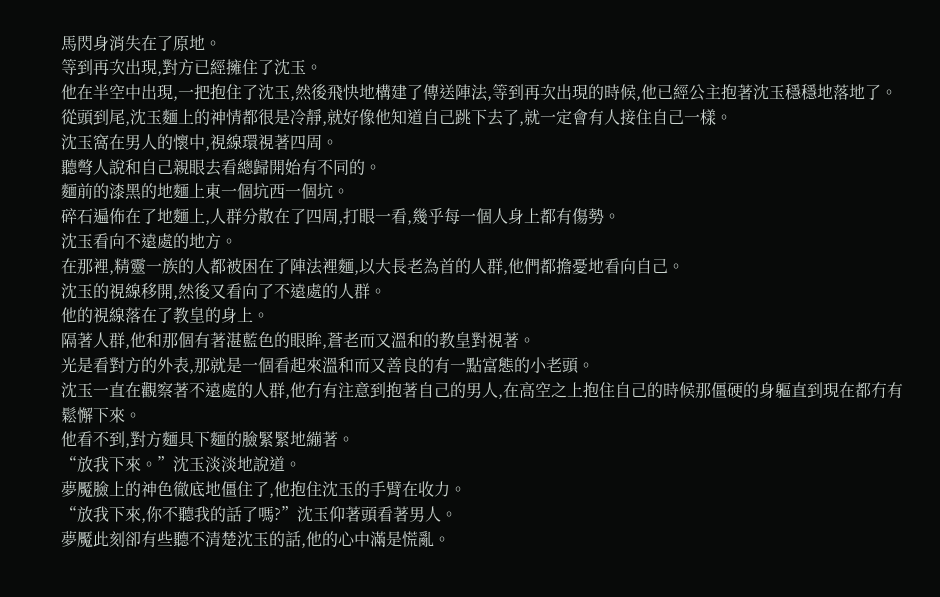馬閃身消失在了原地。
等到再次出現,對方已經擁住了沈玉。
他在半空中出現,一把抱住了沈玉,然後飛快地構建了傳送陣法,等到再次出現的時候,他已經公主抱著沈玉穩穩地落地了。
從頭到尾,沈玉麵上的神情都很是冷靜,就好像他知道自己跳下去了,就一定會有人接住自己一樣。
沈玉窩在男人的懷中,視線環視著四周。
聽彆人說和自己親眼去看總歸開始有不同的。
麵前的漆黑的地麵上東一個坑西一個坑。
碎石遍佈在了地麵上,人群分散在了四周,打眼一看,幾乎每一個人身上都有傷勢。
沈玉看向不遠處的地方。
在那裡,精靈一族的人都被困在了陣法裡麵,以大長老為首的人群,他們都擔憂地看向自己。
沈玉的視線移開,然後又看向了不遠處的人群。
他的視線落在了教皇的身上。
隔著人群,他和那個有著湛藍色的眼眸,蒼老而又溫和的教皇對視著。
光是看對方的外表,那就是一個看起來溫和而又善良的有一點富態的小老頭。
沈玉一直在觀察著不遠處的人群,他冇有注意到抱著自己的男人,在高空之上抱住自己的時候那僵硬的身軀直到現在都冇有鬆懈下來。
他看不到,對方麵具下麵的臉緊緊地繃著。
“放我下來。”沈玉淡淡地說道。
夢魘臉上的神色徹底地僵住了,他抱住沈玉的手臂在收力。
“放我下來,你不聽我的話了嗎?”沈玉仰著頭看著男人。
夢魘此刻卻有些聽不清楚沈玉的話,他的心中滿是慌亂。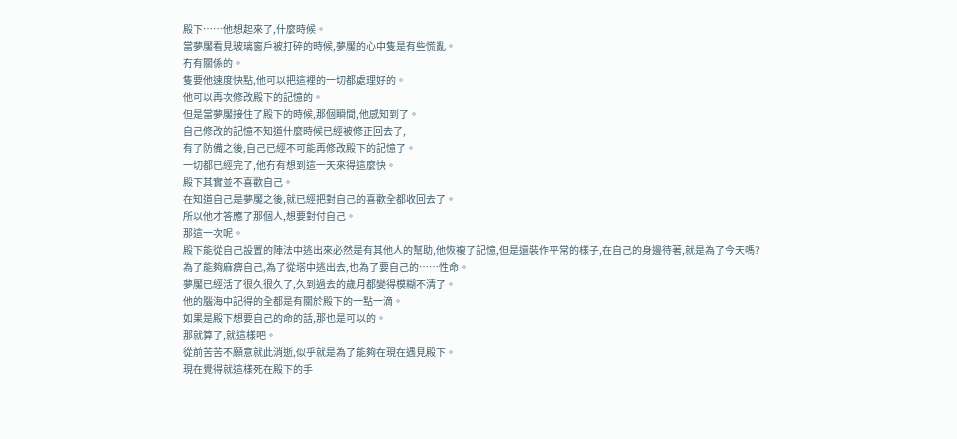殿下……他想起來了,什麼時候。
當夢魘看見玻璃窗戶被打碎的時候,夢魘的心中隻是有些慌亂。
冇有關係的。
隻要他速度快點,他可以把這裡的一切都處理好的。
他可以再次修改殿下的記憶的。
但是當夢魘接住了殿下的時候,那個瞬間,他感知到了。
自己修改的記憶不知道什麼時候已經被修正回去了,
有了防備之後,自己已經不可能再修改殿下的記憶了。
一切都已經完了,他冇有想到這一天來得這麼快。
殿下其實並不喜歡自己。
在知道自己是夢魘之後,就已經把對自己的喜歡全都收回去了。
所以他才答應了那個人,想要對付自己。
那這一次呢。
殿下能從自己設置的陣法中逃出來必然是有其他人的幫助,他恢複了記憶,但是還裝作平常的樣子,在自己的身邊待著,就是為了今天嗎?
為了能夠麻痹自己,為了從塔中逃出去,也為了要自己的……性命。
夢魘已經活了很久很久了,久到過去的歲月都變得模糊不清了。
他的腦海中記得的全都是有關於殿下的一點一滴。
如果是殿下想要自己的命的話,那也是可以的。
那就算了,就這樣吧。
從前苦苦不願意就此消逝,似乎就是為了能夠在現在遇見殿下。
現在覺得就這樣死在殿下的手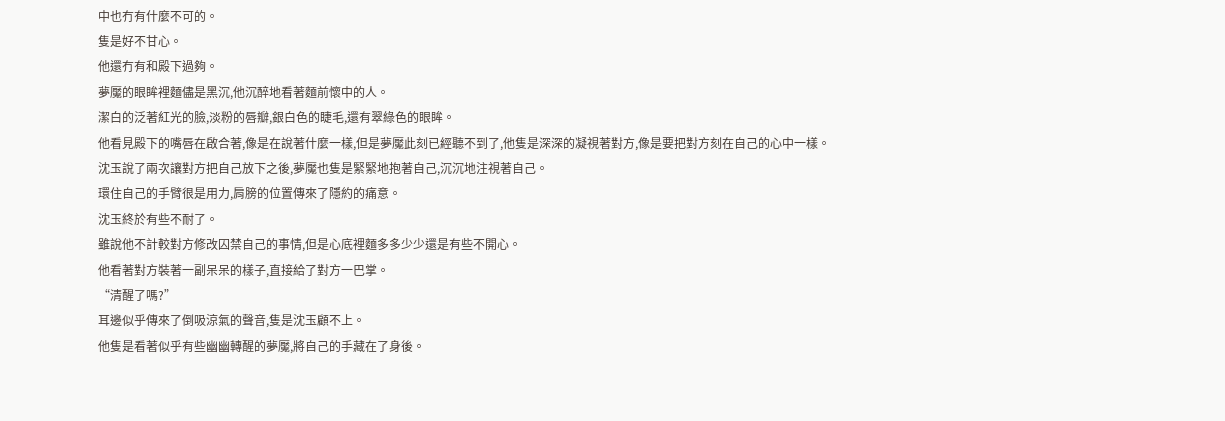中也冇有什麼不可的。
隻是好不甘心。
他還冇有和殿下過夠。
夢魘的眼眸裡麵儘是黑沉,他沉醉地看著麵前懷中的人。
潔白的泛著紅光的臉,淡粉的唇瓣,銀白色的睫毛,還有翠綠色的眼眸。
他看見殿下的嘴唇在啟合著,像是在說著什麼一樣,但是夢魘此刻已經聽不到了,他隻是深深的凝視著對方,像是要把對方刻在自己的心中一樣。
沈玉說了兩次讓對方把自己放下之後,夢魘也隻是緊緊地抱著自己,沉沉地注視著自己。
環住自己的手臂很是用力,肩膀的位置傳來了隱約的痛意。
沈玉終於有些不耐了。
雖說他不計較對方修改囚禁自己的事情,但是心底裡麵多多少少還是有些不開心。
他看著對方裝著一副呆呆的樣子,直接給了對方一巴掌。
“清醒了嗎?”
耳邊似乎傳來了倒吸涼氣的聲音,隻是沈玉顧不上。
他隻是看著似乎有些幽幽轉醒的夢魘,將自己的手藏在了身後。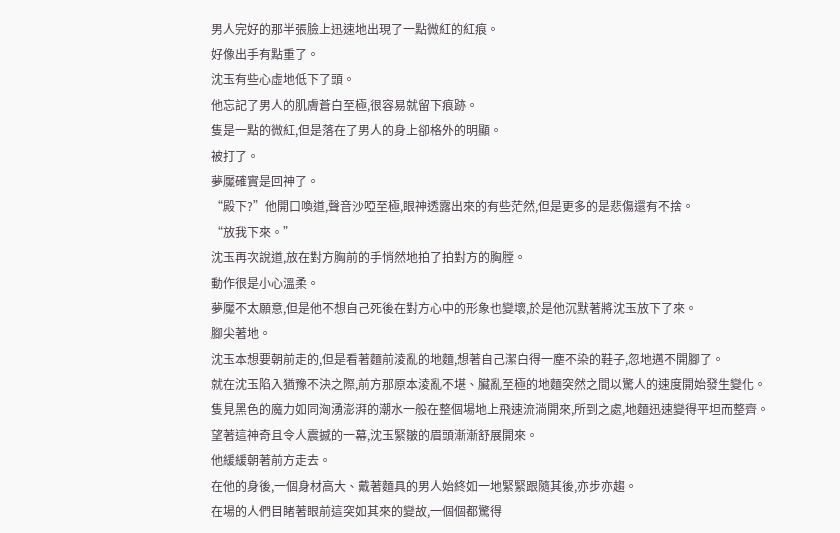男人完好的那半張臉上迅速地出現了一點微紅的紅痕。
好像出手有點重了。
沈玉有些心虛地低下了頭。
他忘記了男人的肌膚蒼白至極,很容易就留下痕跡。
隻是一點的微紅,但是落在了男人的身上卻格外的明顯。
被打了。
夢魘確實是回神了。
“殿下?”他開口喚道,聲音沙啞至極,眼神透露出來的有些茫然,但是更多的是悲傷還有不捨。
“放我下來。”
沈玉再次說道,放在對方胸前的手悄然地拍了拍對方的胸膛。
動作很是小心溫柔。
夢魘不太願意,但是他不想自己死後在對方心中的形象也變壞,於是他沉默著將沈玉放下了來。
腳尖著地。
沈玉本想要朝前走的,但是看著麵前淩亂的地麵,想著自己潔白得一塵不染的鞋子,忽地邁不開腳了。
就在沈玉陷入猶豫不決之際,前方那原本淩亂不堪、臟亂至極的地麵突然之間以驚人的速度開始發生變化。
隻見黑色的魔力如同洶湧澎湃的潮水一般在整個場地上飛速流淌開來,所到之處,地麵迅速變得平坦而整齊。
望著這神奇且令人震撼的一幕,沈玉緊皺的眉頭漸漸舒展開來。
他緩緩朝著前方走去。
在他的身後,一個身材高大、戴著麵具的男人始終如一地緊緊跟隨其後,亦步亦趨。
在場的人們目睹著眼前這突如其來的變故,一個個都驚得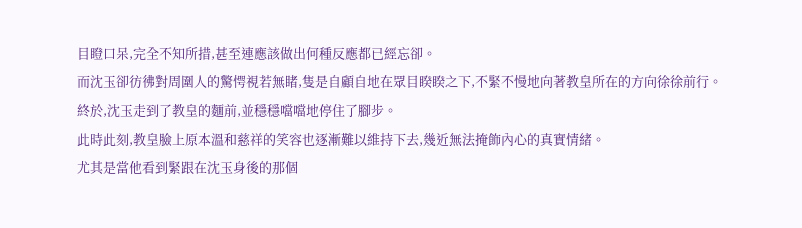目瞪口呆,完全不知所措,甚至連應該做出何種反應都已經忘卻。
而沈玉卻彷彿對周圍人的驚愕視若無睹,隻是自顧自地在眾目睽睽之下,不緊不慢地向著教皇所在的方向徐徐前行。
終於,沈玉走到了教皇的麵前,並穩穩噹噹地停住了腳步。
此時此刻,教皇臉上原本溫和慈祥的笑容也逐漸難以維持下去,幾近無法掩飾內心的真實情緒。
尤其是當他看到緊跟在沈玉身後的那個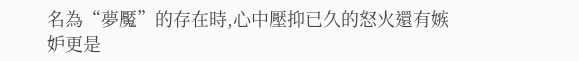名為“夢魘”的存在時,心中壓抑已久的怒火還有嫉妒更是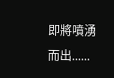即將噴湧而出......